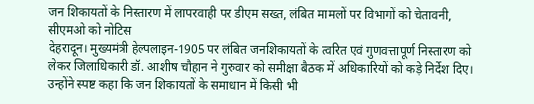जन शिकायतों के निस्तारण में लापरवाही पर डीएम सख्त, लंबित मामलों पर विभागों को चेतावनी, सीएमओ को नोटिस
देहरादून। मुख्यमंत्री हेल्पलाइन-1905 पर लंबित जनशिकायतों के त्वरित एवं गुणवत्तापूर्ण निस्तारण को लेकर जिलाधिकारी डॉ. आशीष चौहान ने गुरुवार को समीक्षा बैठक में अधिकारियों को कड़े निर्देश दिए। उन्होंने स्पष्ट कहा कि जन शिकायतों के समाधान में किसी भी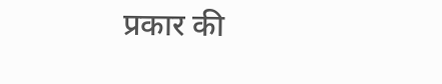प्रकार की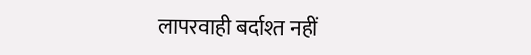लापरवाही बर्दाश्त नहीं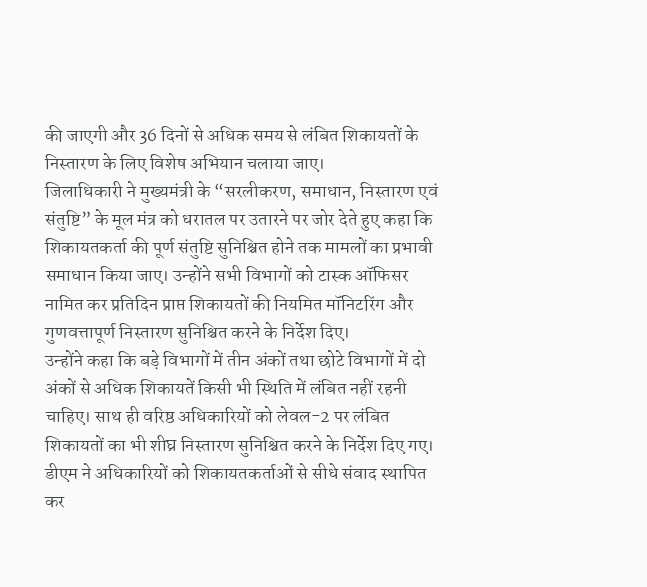की जाएगी और 36 दिनों से अधिक समय से लंबित शिकायतों के निस्तारण के लिए विशेष अभियान चलाया जाए।
जिलाधिकारी ने मुख्यमंत्री के “सरलीकरण, समाधान, निस्तारण एवं संतुष्टि” के मूल मंत्र को धरातल पर उतारने पर जोर देते हुए कहा कि शिकायतकर्ता की पूर्ण संतुष्टि सुनिश्चित होने तक मामलों का प्रभावी समाधान किया जाए। उन्होंने सभी विभागों को टास्क ऑफिसर नामित कर प्रतिदिन प्राप्त शिकायतों की नियमित मॉनिटरिंग और गुणवत्तापूर्ण निस्तारण सुनिश्चित करने के निर्देश दिए।
उन्होंने कहा कि बड़े विभागों में तीन अंकों तथा छोटे विभागों में दो अंकों से अधिक शिकायतें किसी भी स्थिति में लंबित नहीं रहनी चाहिए। साथ ही वरिष्ठ अधिकारियों को लेवल-2 पर लंबित शिकायतों का भी शीघ्र निस्तारण सुनिश्चित करने के निर्देश दिए गए।
डीएम ने अधिकारियों को शिकायतकर्ताओं से सीधे संवाद स्थापित कर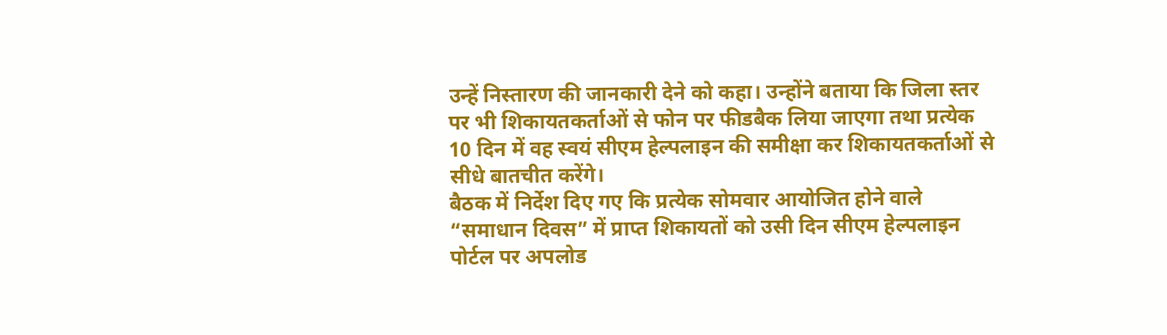उन्हें निस्तारण की जानकारी देने को कहा। उन्होंने बताया कि जिला स्तर पर भी शिकायतकर्ताओं से फोन पर फीडबैक लिया जाएगा तथा प्रत्येक 10 दिन में वह स्वयं सीएम हेल्पलाइन की समीक्षा कर शिकायतकर्ताओं से सीधे बातचीत करेंगे।
बैठक में निर्देश दिए गए कि प्रत्येक सोमवार आयोजित होने वाले “समाधान दिवस” में प्राप्त शिकायतों को उसी दिन सीएम हेल्पलाइन पोर्टल पर अपलोड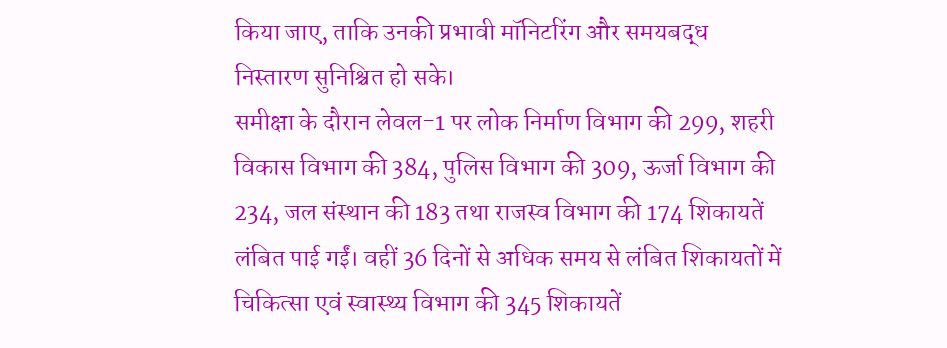किया जाए, ताकि उनकी प्रभावी मॉनिटरिंग और समयबद्ध निस्तारण सुनिश्चित हो सके।
समीक्षा के दौरान लेवल-1 पर लोक निर्माण विभाग की 299, शहरी विकास विभाग की 384, पुलिस विभाग की 309, ऊर्जा विभाग की 234, जल संस्थान की 183 तथा राजस्व विभाग की 174 शिकायतें लंबित पाई गईं। वहीं 36 दिनों से अधिक समय से लंबित शिकायतों में चिकित्सा एवं स्वास्थ्य विभाग की 345 शिकायतें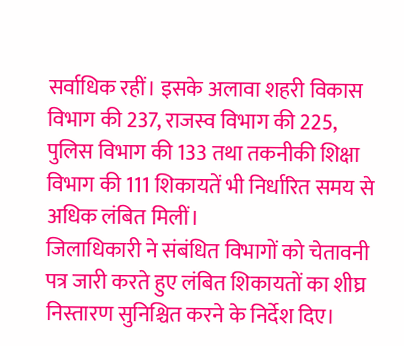सर्वाधिक रहीं। इसके अलावा शहरी विकास विभाग की 237, राजस्व विभाग की 225, पुलिस विभाग की 133 तथा तकनीकी शिक्षा विभाग की 111 शिकायतें भी निर्धारित समय से अधिक लंबित मिलीं।
जिलाधिकारी ने संबंधित विभागों को चेतावनी पत्र जारी करते हुए लंबित शिकायतों का शीघ्र निस्तारण सुनिश्चित करने के निर्देश दिए।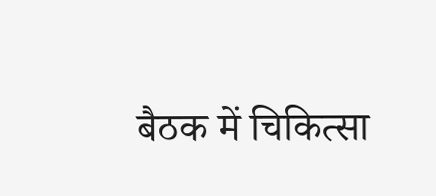बैठक में चिकित्सा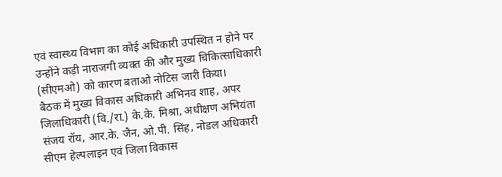एवं स्वास्थ्य विभाग का कोई अधिकारी उपस्थित न होने पर उन्होंने कड़ी नाराजगी व्यक्त की और मुख्य चिकित्साधिकारी (सीएमओ) को कारण बताओ नोटिस जारी किया।
बैठक में मुख्य विकास अधिकारी अभिनव शाह, अपर जिलाधिकारी (वि./रा.) के.के. मिश्रा, अधीक्षण अभियंता संजय रॉय, आर.के. जैन, ओ.पी. सिंह, नोडल अधिकारी सीएम हेल्पलाइन एवं जिला विकास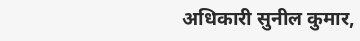अधिकारी सुनील कुमार,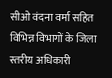सीओ वंदना वर्मा सहित विभिन्न विभागों के जिला स्तरीय अधिकारी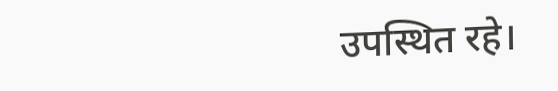उपस्थित रहे।